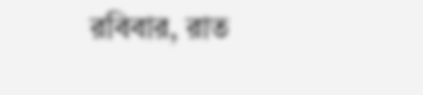রবিবার, রাত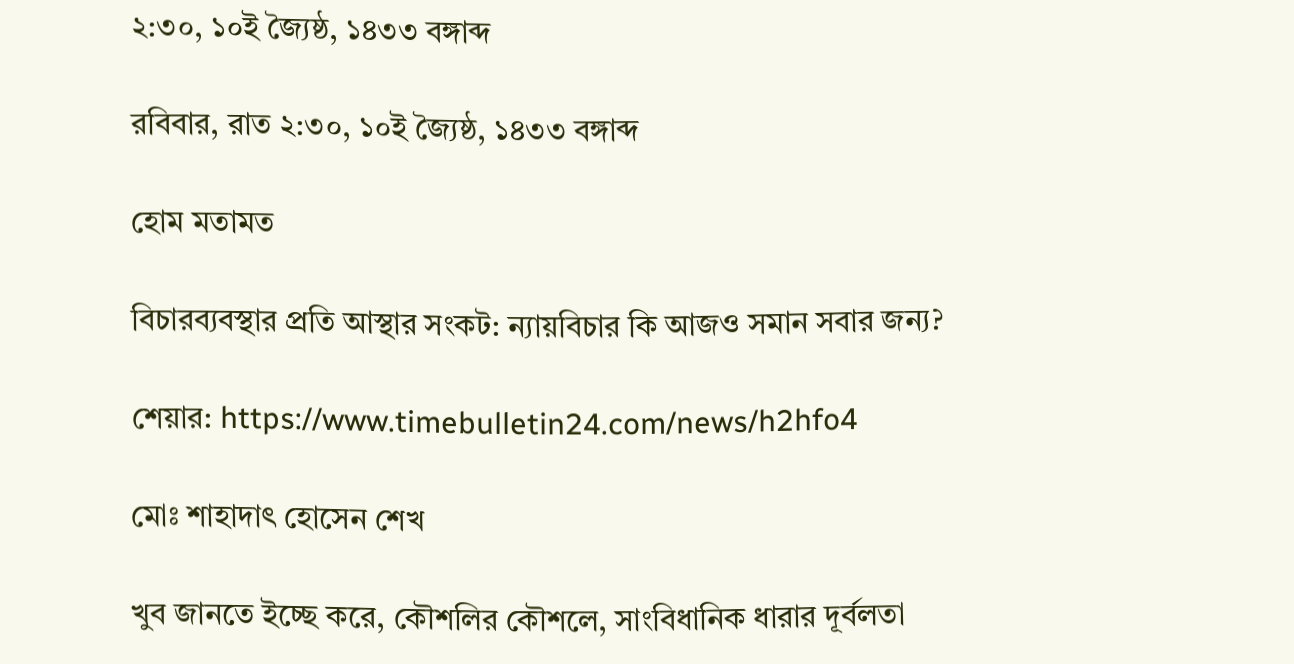২:৩০, ১০ই জ্যৈষ্ঠ, ১৪৩৩ বঙ্গাব্দ

রবিবার, রাত ২:৩০, ১০ই জ্যৈষ্ঠ, ১৪৩৩ বঙ্গাব্দ

হোম মতামত

বিচারব্যবস্থার প্রতি আস্থার সংকট: ন্যায়বিচার কি আজও সমান সবার জন্য?

শেয়ার: https://www.timebulletin24.com/news/h2hfo4

মোঃ শাহাদাৎ হোসেন শেখ

খুব জানতে ইচ্ছে করে, কৌশলির কৌশলে, সাংবিধানিক ধারার দূর্বলতা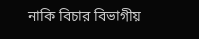নাকি বিচার বিভাগীয়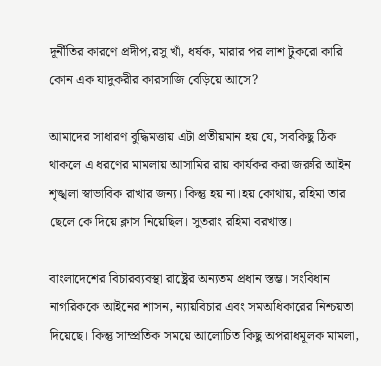দূর্নীতির কারণে প্রদীপ,রসু খাঁ, ধর্ষক, মারার পর লাশ টুকরো কারি কোন এক যাদুকরীর কারসাজি বেড়িয়ে আসে?

আমাদের সাধারণ বুদ্ধিমত্তায় এটা প্রতীয়মান হয় যে, সবকিছু ঠিক থাকলে এ ধরণের মামলায় আসামির রায় কার্যকর করা জরুরি আইন শৃঙ্খলা স্বাভাবিক রাখার জন্য। কিন্তু হয় না।হয় কোথায়, রহিমা তার ছেলে কে দিয়ে ক্লাস নিয়েছিল। সুতরাং রহিমা বরখাস্ত।

বাংলাদেশের বিচারব্যবস্থা রাষ্ট্রের অন্যতম প্রধান স্তম্ভ। সংবিধান নাগরিককে আইনের শাসন, ন্যায়বিচার এবং সমঅধিকারের নিশ্চয়তা দিয়েছে। কিন্তু সাম্প্রতিক সময়ে আলোচিত কিছু অপরাধমূলক মামলা,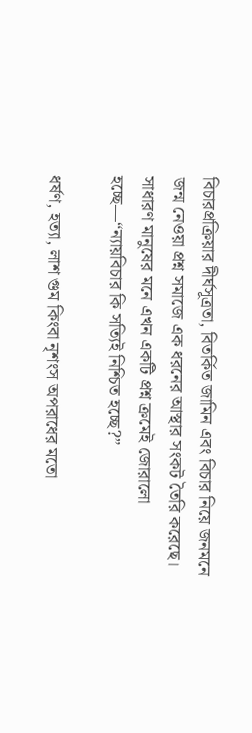বিচারপ্রক্রিয়ার দীর্ঘসূত্রতা, বিতর্কিত জামিন এবং বিচার নিয়ে জনমনে জন্ম নেওয়া প্রশ্ন সমাজে এক ধরনের আস্থার সংকট তৈরি করেছে। সাধারণ মানুষের মনে এখন একটি প্রশ্ন ক্রমেই জোরালো হচ্ছে—“ন্যায়বিচার কি সত্যিই নিশ্চিত হচ্ছে?”

ধর্ষণ, হত্যা, লাশ গুম কিংবা নৃশংস অপরাধের মতো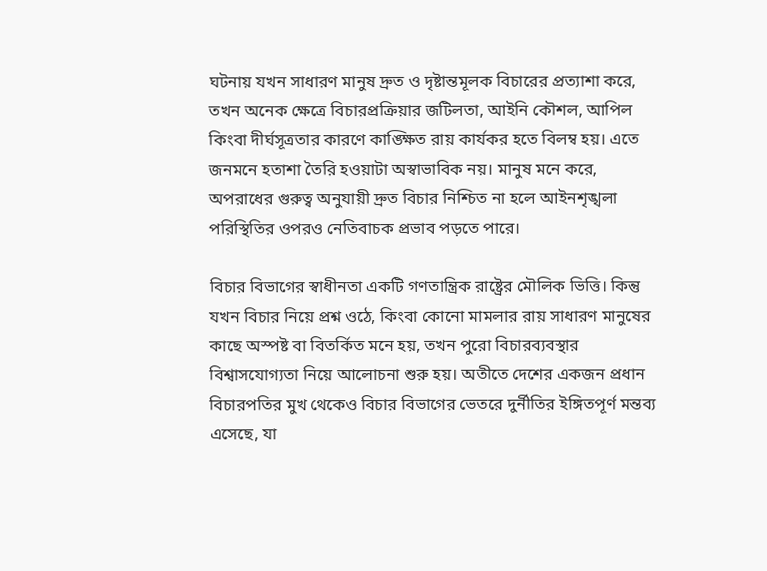ঘটনায় যখন সাধারণ মানুষ দ্রুত ও দৃষ্টান্তমূলক বিচারের প্রত্যাশা করে, তখন অনেক ক্ষেত্রে বিচারপ্রক্রিয়ার জটিলতা, আইনি কৌশল, আপিল কিংবা দীর্ঘসূত্রতার কারণে কাঙ্ক্ষিত রায় কার্যকর হতে বিলম্ব হয়। এতে জনমনে হতাশা তৈরি হওয়াটা অস্বাভাবিক নয়। মানুষ মনে করে, অপরাধের গুরুত্ব অনুযায়ী দ্রুত বিচার নিশ্চিত না হলে আইনশৃঙ্খলা পরিস্থিতির ওপরও নেতিবাচক প্রভাব পড়তে পারে।

বিচার বিভাগের স্বাধীনতা একটি গণতান্ত্রিক রাষ্ট্রের মৌলিক ভিত্তি। কিন্তু যখন বিচার নিয়ে প্রশ্ন ওঠে, কিংবা কোনো মামলার রায় সাধারণ মানুষের কাছে অস্পষ্ট বা বিতর্কিত মনে হয়, তখন পুরো বিচারব্যবস্থার বিশ্বাসযোগ্যতা নিয়ে আলোচনা শুরু হয়। অতীতে দেশের একজন প্রধান বিচারপতির মুখ থেকেও বিচার বিভাগের ভেতরে দুর্নীতির ইঙ্গিতপূর্ণ মন্তব্য এসেছে, যা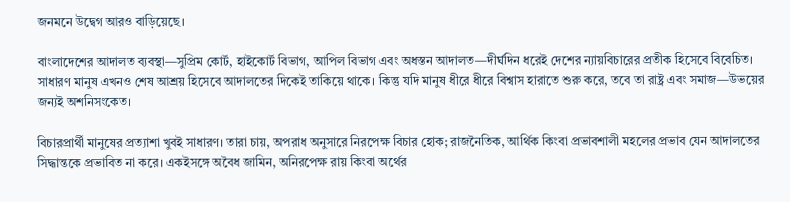জনমনে উদ্বেগ আরও বাড়িয়েছে।

বাংলাদেশের আদালত ব্যবস্থা—সুপ্রিম কোর্ট, হাইকোর্ট বিভাগ, আপিল বিভাগ এবং অধস্তন আদালত—দীর্ঘদিন ধরেই দেশের ন্যায়বিচারের প্রতীক হিসেবে বিবেচিত। সাধারণ মানুষ এখনও শেষ আশ্রয় হিসেবে আদালতের দিকেই তাকিয়ে থাকে। কিন্তু যদি মানুষ ধীরে ধীরে বিশ্বাস হারাতে শুরু করে, তবে তা রাষ্ট্র এবং সমাজ—উভয়ের জন্যই অশনিসংকেত।

বিচারপ্রার্থী মানুষের প্রত্যাশা খুবই সাধারণ। তারা চায়, অপরাধ অনুসারে নিরপেক্ষ বিচার হোক; রাজনৈতিক, আর্থিক কিংবা প্রভাবশালী মহলের প্রভাব যেন আদালতের সিদ্ধান্তকে প্রভাবিত না করে। একইসঙ্গে অবৈধ জামিন, অনিরপেক্ষ রায় কিংবা অর্থের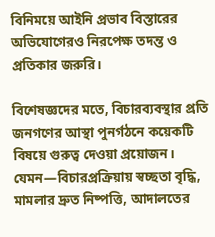বিনিময়ে আইনি প্রভাব বিস্তারের অভিযোগেরও নিরপেক্ষ তদন্ত ও প্রতিকার জরুরি।

বিশেষজ্ঞদের মতে, বিচারব্যবস্থার প্রতি জনগণের আস্থা পুনর্গঠনে কয়েকটি বিষয়ে গুরুত্ব দেওয়া প্রয়োজন। যেমন—বিচারপ্রক্রিয়ায় স্বচ্ছতা বৃদ্ধি, মামলার দ্রুত নিষ্পত্তি, আদালতের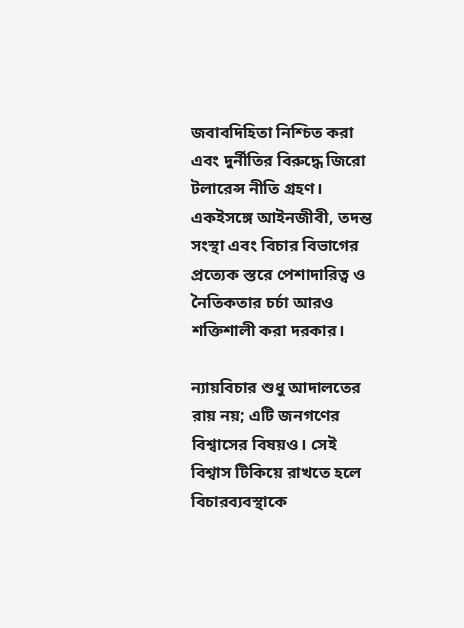জবাবদিহিতা নিশ্চিত করা এবং দুর্নীতির বিরুদ্ধে জিরো টলারেন্স নীতি গ্রহণ। একইসঙ্গে আইনজীবী, তদন্ত সংস্থা এবং বিচার বিভাগের প্রত্যেক স্তরে পেশাদারিত্ব ও নৈতিকতার চর্চা আরও শক্তিশালী করা দরকার।

ন্যায়বিচার শুধু আদালতের রায় নয়; এটি জনগণের বিশ্বাসের বিষয়ও। সেই বিশ্বাস টিকিয়ে রাখতে হলে বিচারব্যবস্থাকে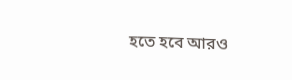হতে হবে আরও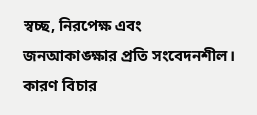স্বচ্ছ, নিরপেক্ষ এবং জনআকাঙ্ক্ষার প্রতি সংবেদনশীল। কারণ বিচার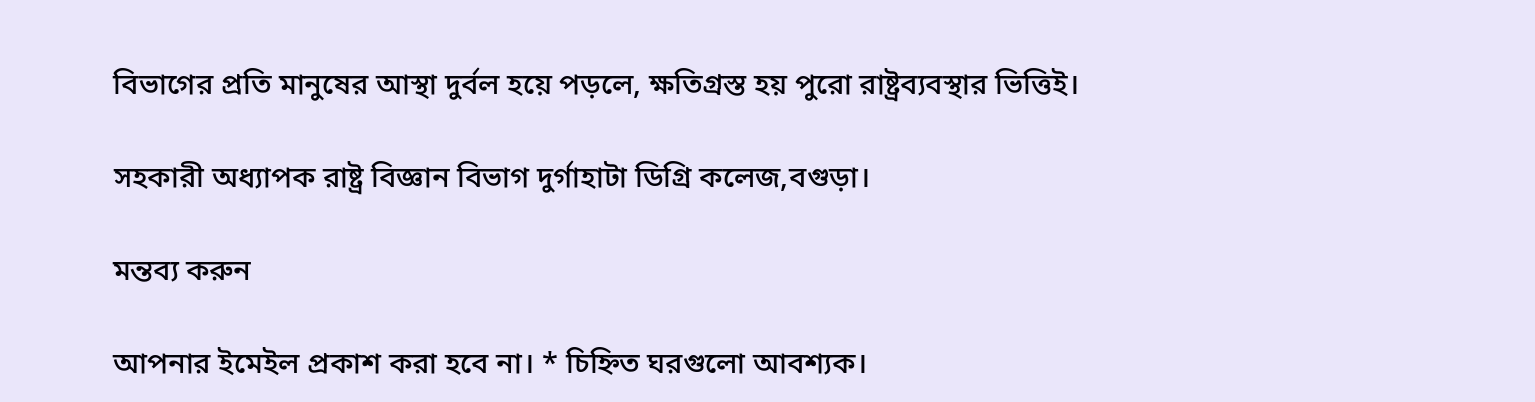বিভাগের প্রতি মানুষের আস্থা দুর্বল হয়ে পড়লে, ক্ষতিগ্রস্ত হয় পুরো রাষ্ট্রব্যবস্থার ভিত্তিই।

সহকারী অধ্যাপক রাষ্ট্র বিজ্ঞান বিভাগ দুর্গাহাটা ডিগ্রি কলেজ,বগুড়া।

মন্তব্য করুন

আপনার ইমেইল প্রকাশ করা হবে না। * চিহ্নিত ঘরগুলো আবশ্যক।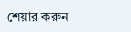শেয়ার করুন